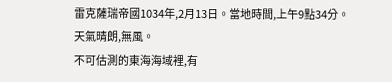雷克薩瑞帝國1034年,2月13日。當地時間,上午9點34分。
天氣晴朗,無風。
不可估測的東海海域裡,有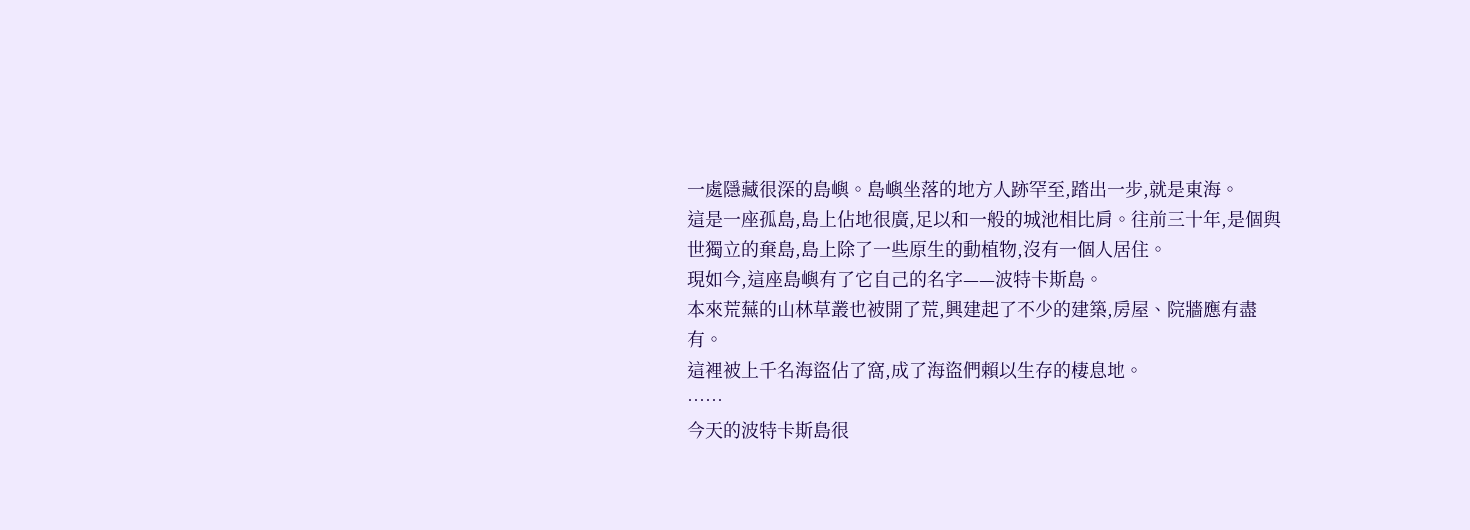一處隱藏很深的島嶼。島嶼坐落的地方人跡罕至,踏出一步,就是東海。
這是一座孤島,島上佔地很廣,足以和一般的城池相比肩。往前三十年,是個與世獨立的棄島,島上除了一些原生的動植物,沒有一個人居住。
現如今,這座島嶼有了它自己的名字——波特卡斯島。
本來荒蕪的山林草叢也被開了荒,興建起了不少的建築,房屋、院牆應有盡有。
這裡被上千名海盜佔了窩,成了海盜們賴以生存的棲息地。
……
今天的波特卡斯島很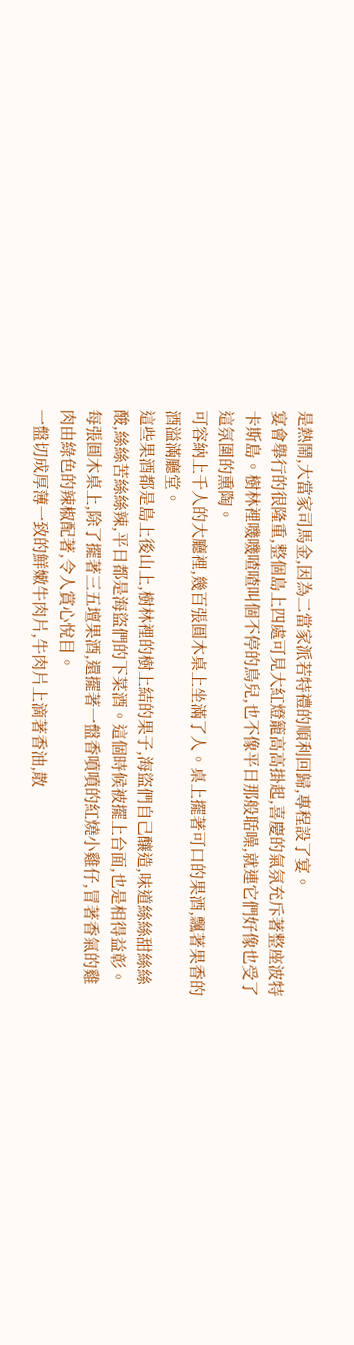是熱鬧,大當家司馬金,因為二當家派若特禮的順利回歸,專程設了宴。
宴會舉行的很隆重,整個島上四處可見大紅燈籠高高掛起,喜慶的氣氛充斥著整座波特卡斯島。樹林裡嘰嘰喳喳叫個不停的鳥兒,也不像平日那般聒噪,就連它們好像也受了這氛圍的熏陶。
可容納上千人的大廳裡,幾百張圓木桌上坐滿了人。桌上擺著可口的果酒,飄著果香的酒溢滿廳堂。
這些果酒都是島上後山上,樹林裡的樹上結的果子,海盜們自己釀造,味道絲絲甜絲絲酸,絲絲苦絲絲辣,平日都是海盜們的下菜酒。這個時候被擺上台面,也是相得益彰。
每張圓木桌上,除了擺著三五壇果酒,還擺著一盤香噴噴的紅燒小雞仔,冒著香氣的雞肉由綠色的辣椒配著,令人賞心悅目。
一盤切成厚薄一致的鮮嫩牛肉片,牛肉片上滴著香油,散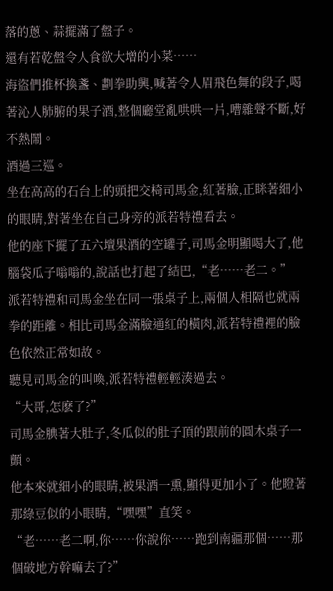落的蔥、蒜擺滿了盤子。
還有若乾盤令人食欲大增的小菜……
海盜們推杯換盞、劃拳助興,喊著令人眉飛色舞的段子,喝著沁人肺腑的果子酒,整個廳堂亂哄哄一片,嘈雜聲不斷,好不熱鬧。
酒過三巡。
坐在高高的石台上的頭把交椅司馬金,紅著臉,正眯著細小的眼睛,對著坐在自己身旁的派若特禮看去。
他的座下擺了五六壇果酒的空罐子,司馬金明顯喝大了,他腦袋瓜子嗡嗡的,說話也打起了結巴,“老……老二。”
派若特禮和司馬金坐在同一張桌子上,兩個人相隔也就兩拳的距離。相比司馬金滿臉通紅的橫肉,派若特禮裡的臉色依然正常如故。
聽見司馬金的叫喚,派若特禮輕輕湊過去。
“大哥,怎麽了?”
司馬金腆著大肚子,冬瓜似的肚子頂的跟前的圓木桌子一顫。
他本來就細小的眼睛,被果酒一熏,顯得更加小了。他瞪著那綠豆似的小眼睛,“嘿嘿”直笑。
“老……老二啊,你……你說你……跑到南疆那個……那個破地方幹嘛去了?”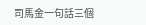司馬金一句話三個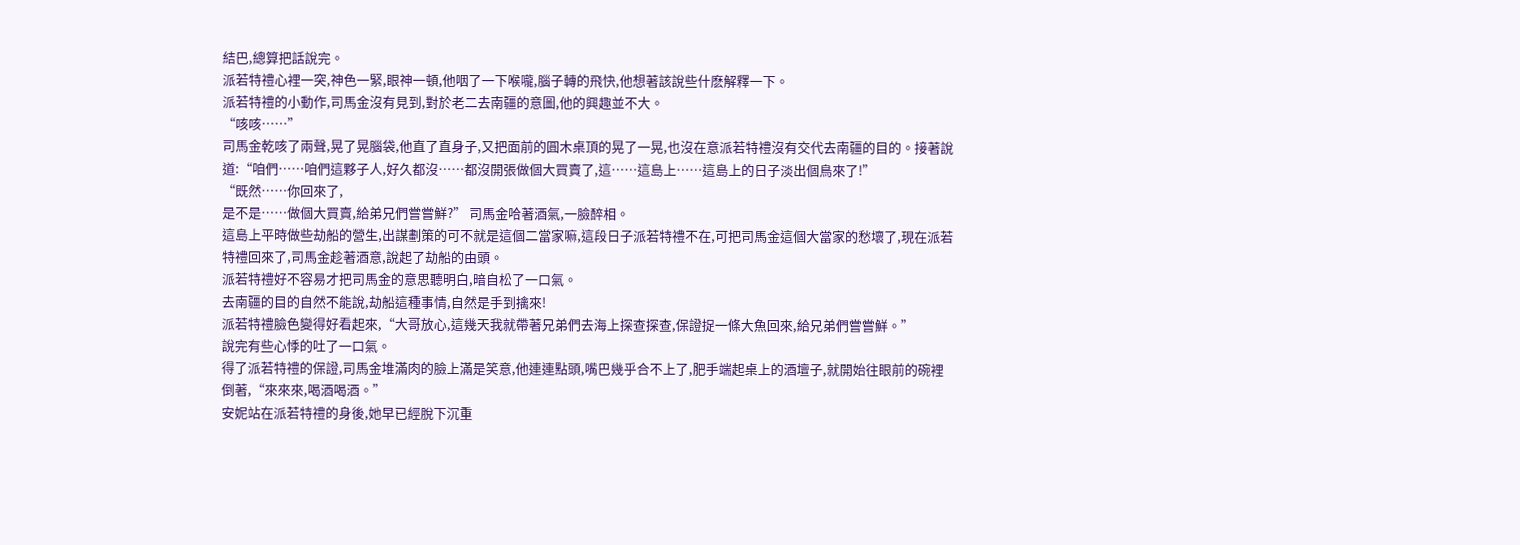結巴,總算把話說完。
派若特禮心裡一突,神色一緊,眼神一頓,他咽了一下喉嚨,腦子轉的飛快,他想著該說些什麽解釋一下。
派若特禮的小動作,司馬金沒有見到,對於老二去南疆的意圖,他的興趣並不大。
“咳咳……”
司馬金乾咳了兩聲,晃了晃腦袋,他直了直身子,又把面前的圓木桌頂的晃了一晃,也沒在意派若特禮沒有交代去南疆的目的。接著說道:“咱們……咱們這夥子人,好久都沒……都沒開張做個大買賣了,這……這島上……這島上的日子淡出個鳥來了!”
“既然……你回來了,
是不是……做個大買賣,給弟兄們嘗嘗鮮?” 司馬金哈著酒氣,一臉醉相。
這島上平時做些劫船的營生,出謀劃策的可不就是這個二當家嘛,這段日子派若特禮不在,可把司馬金這個大當家的愁壞了,現在派若特禮回來了,司馬金趁著酒意,說起了劫船的由頭。
派若特禮好不容易才把司馬金的意思聽明白,暗自松了一口氣。
去南疆的目的自然不能說,劫船這種事情,自然是手到擒來!
派若特禮臉色變得好看起來,“大哥放心,這幾天我就帶著兄弟們去海上探查探查,保證捉一條大魚回來,給兄弟們嘗嘗鮮。”
說完有些心悸的吐了一口氣。
得了派若特禮的保證,司馬金堆滿肉的臉上滿是笑意,他連連點頭,嘴巴幾乎合不上了,肥手端起桌上的酒壇子,就開始往眼前的碗裡倒著,“來來來,喝酒喝酒。”
安妮站在派若特禮的身後,她早已經脫下沉重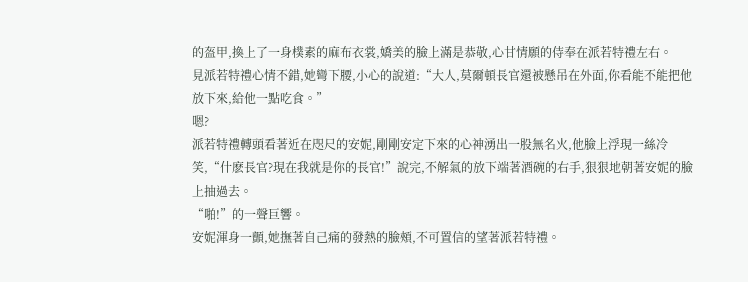的盔甲,換上了一身樸素的麻布衣裳,嬌美的臉上滿是恭敬,心甘情願的侍奉在派若特禮左右。
見派若特禮心情不錯,她彎下腰,小心的說道:“大人,莫爾頓長官還被懸吊在外面,你看能不能把他放下來,給他一點吃食。”
嗯?
派若特禮轉頭看著近在咫尺的安妮,剛剛安定下來的心神湧出一股無名火,他臉上浮現一絲冷笑,“什麽長官?現在我就是你的長官!”說完,不解氣的放下端著酒碗的右手,狠狠地朝著安妮的臉上抽過去。
“啪!”的一聲巨響。
安妮渾身一顫,她撫著自己痛的發熱的臉頰,不可置信的望著派若特禮。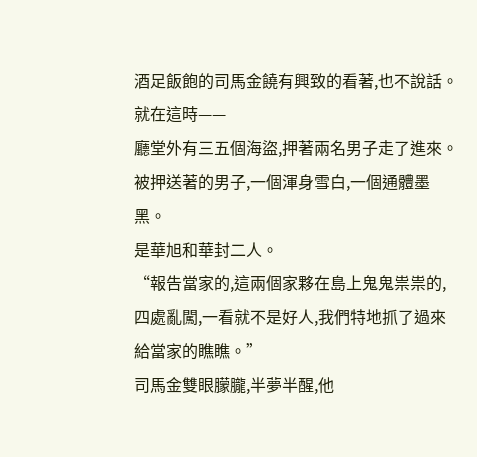酒足飯飽的司馬金饒有興致的看著,也不說話。
就在這時——
廳堂外有三五個海盜,押著兩名男子走了進來。被押送著的男子,一個渾身雪白,一個通體墨黑。
是華旭和華封二人。
“報告當家的,這兩個家夥在島上鬼鬼祟祟的,四處亂闖,一看就不是好人,我們特地抓了過來給當家的瞧瞧。”
司馬金雙眼朦朧,半夢半醒,他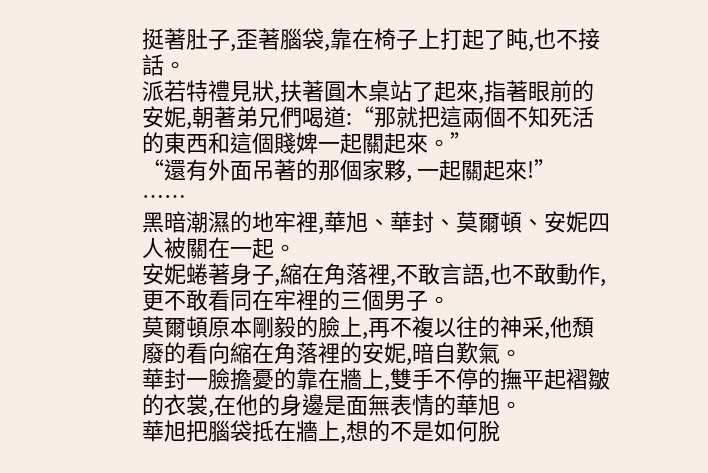挺著肚子,歪著腦袋,靠在椅子上打起了盹,也不接話。
派若特禮見狀,扶著圓木桌站了起來,指著眼前的安妮,朝著弟兄們喝道:“那就把這兩個不知死活的東西和這個賤婢一起關起來。”
“還有外面吊著的那個家夥, 一起關起來!”
……
黑暗潮濕的地牢裡,華旭、華封、莫爾頓、安妮四人被關在一起。
安妮蜷著身子,縮在角落裡,不敢言語,也不敢動作,更不敢看同在牢裡的三個男子。
莫爾頓原本剛毅的臉上,再不複以往的神采,他頹廢的看向縮在角落裡的安妮,暗自歎氣。
華封一臉擔憂的靠在牆上,雙手不停的撫平起褶皺的衣裳,在他的身邊是面無表情的華旭。
華旭把腦袋抵在牆上,想的不是如何脫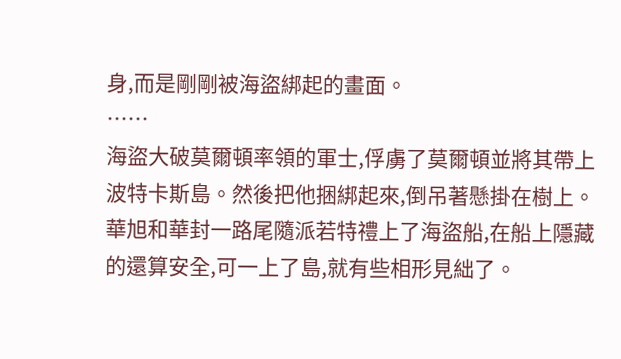身,而是剛剛被海盜綁起的畫面。
……
海盜大破莫爾頓率領的軍士,俘虜了莫爾頓並將其帶上波特卡斯島。然後把他捆綁起來,倒吊著懸掛在樹上。
華旭和華封一路尾隨派若特禮上了海盜船,在船上隱藏的還算安全,可一上了島,就有些相形見絀了。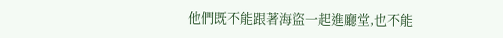他們既不能跟著海盜一起進廳堂,也不能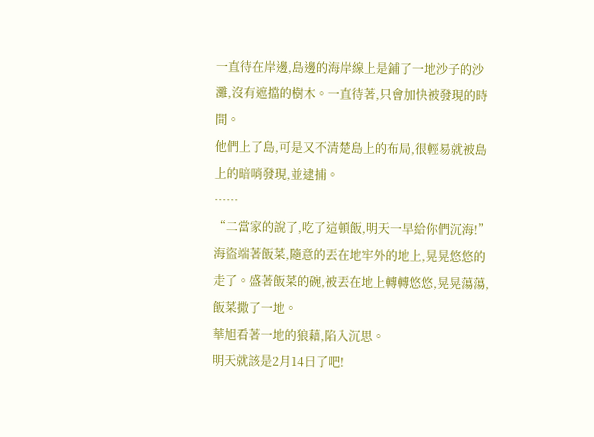一直待在岸邊,島邊的海岸線上是鋪了一地沙子的沙灘,沒有遮擋的樹木。一直待著,只會加快被發現的時間。
他們上了島,可是又不清楚島上的布局,很輕易就被島上的暗哨發現,並逮捕。
……
“二當家的說了,吃了這頓飯,明天一早給你們沉海!”
海盜端著飯菜,隨意的丟在地牢外的地上,晃晃悠悠的走了。盛著飯菜的碗,被丟在地上轉轉悠悠,晃晃蕩蕩,飯菜撒了一地。
華旭看著一地的狼藉,陷入沉思。
明天就該是2月14日了吧!